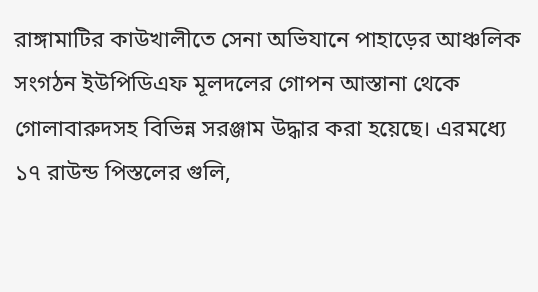রাঙ্গামাটির কাউখালীতে সেনা অভিযানে পাহাড়ের আঞ্চলিক সংগঠন ইউপিডিএফ মূলদলের গোপন আস্তানা থেকে গোলাবারুদসহ বিভিন্ন সরঞ্জাম উদ্ধার করা হয়েছে। এরমধ্যে ১৭ রাউন্ড পিস্তলের গুলি,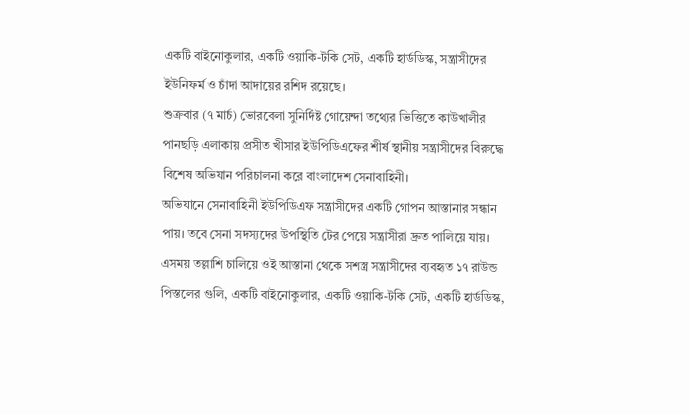একটি বাইনোকুলার, একটি ওয়াকি-টকি সেট, একটি হার্ডডিস্ক, সন্ত্রাসীদের ইউনিফর্ম ও চাঁদা আদায়ের রশিদ রয়েছে।
শুক্রবার (৭ মার্চ) ভোরবেলা সুনির্দিষ্ট গোয়েন্দা তথ্যের ভিত্তিতে কাউখালীর পানছড়ি এলাকায় প্রসীত খীসার ইউপিডিএফের শীর্ষ স্থানীয় সন্ত্রাসীদের বিরুদ্ধে বিশেষ অভিযান পরিচালনা করে বাংলাদেশ সেনাবাহিনী।
অভিযানে সেনাবাহিনী ইউপিডিএফ সন্ত্রাসীদের একটি গোপন আস্তানার সন্ধান পায়। তবে সেনা সদস্যদের উপস্থিতি টের পেয়ে সন্ত্রাসীরা দ্রুত পালিয়ে যায়। এসময় তল্লাশি চালিয়ে ওই আস্তানা থেকে সশস্ত্র সন্ত্রাসীদের ব্যবহৃত ১৭ রাউন্ড পিস্তলের গুলি, একটি বাইনোকুলার, একটি ওয়াকি-টকি সেট, একটি হার্ডডিস্ক,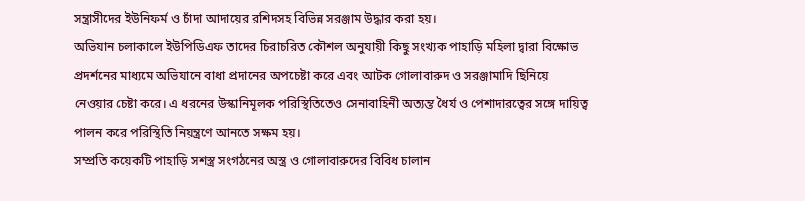সন্ত্রাসীদের ইউনিফর্ম ও চাঁদা আদায়ের রশিদসহ বিভিন্ন সরঞ্জাম উদ্ধার করা হয়।
অভিযান চলাকালে ইউপিডিএফ তাদের চিরাচরিত কৌশল অনুযায়ী কিছু সংখ্যক পাহাড়ি মহিলা দ্বারা বিক্ষোভ প্রদর্শনের মাধ্যমে অভিযানে বাধা প্রদানের অপচেষ্টা করে এবং আটক গোলাবারুদ ও সরঞ্জামাদি ছিনিয়ে নেওয়ার চেষ্টা করে। এ ধরনের উস্কানিমূলক পরিস্থিতিতেও সেনাবাহিনী অত্যন্ত ধৈর্য ও পেশাদারত্বের সঙ্গে দায়িত্ব পালন করে পরিস্থিতি নিয়ন্ত্রণে আনতে সক্ষম হয়।
সম্প্রতি কয়েকটি পাহাড়ি সশস্ত্র সংগঠনের অস্ত্র ও গোলাবারুদের বিবিধ চালান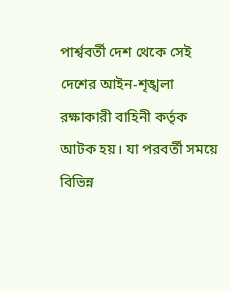পার্শ্ববর্তী দেশ থেকে সেই দেশের আইন-শৃঙ্খলা রক্ষাকারী বাহিনী কর্তৃক আটক হয়। যা পরবর্তী সময়ে বিভিন্ন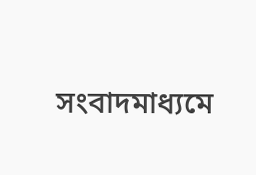সংবাদমাধ্যমে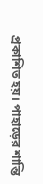প্রকাশিত হয়। পাহাড়ের শান্তি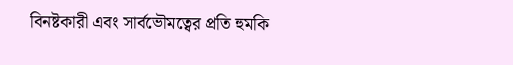বিনষ্টকারী এবং সার্বভৌমত্বের প্রতি হুমকি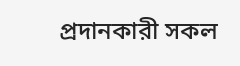প্রদানকারী সকল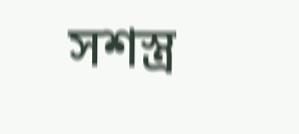সশস্ত্র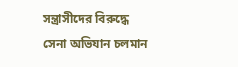সন্ত্রাসীদের বিরুদ্ধে সেনা অভিযান চলমান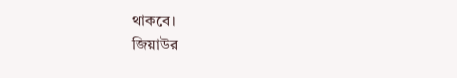থাকবে।
জিয়াউর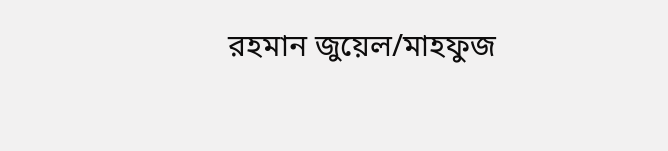রহমান জুয়েল/মাহফুজ